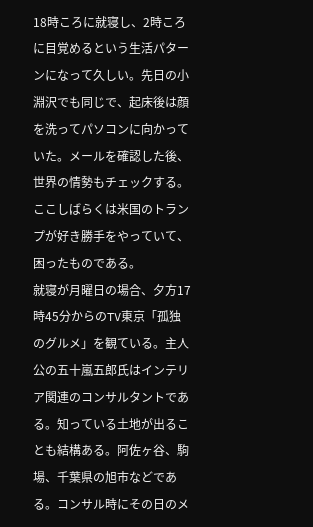18時ころに就寝し、2時ころに目覚めるという生活パターンになって久しい。先日の小淵沢でも同じで、起床後は顔を洗ってパソコンに向かっていた。メールを確認した後、世界の情勢もチェックする。ここしばらくは米国のトランプが好き勝手をやっていて、困ったものである。
就寝が月曜日の場合、夕方17時45分からのTV東京「孤独のグルメ」を観ている。主人公の五十嵐五郎氏はインテリア関連のコンサルタントである。知っている土地が出ることも結構ある。阿佐ヶ谷、駒場、千葉県の旭市などである。コンサル時にその日のメ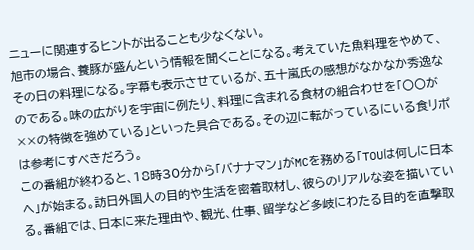ニューに関連するヒントが出ることも少なくない。
旭市の場合、養豚が盛んという情報を聞くことになる。考えていた魚料理をやめて、その日の料理になる。字幕も表示させているが、五十嵐氏の感想がなかなか秀逸なのである。味の広がりを宇宙に例たり、料理に含まれる食材の組合わせを「〇〇が××の特徴を強めている」といった具合である。その辺に転がっているにいる食リポは参考にすべきだろう。
この番組が終わると、18時30分から「バナナマン」がMCを務める「TOUは何しに日本へ」が始まる。訪日外国人の目的や生活を密着取材し、彼らのリアルな姿を描いている。番組では、日本に来た理由や、観光、仕事、留学など多岐にわたる目的を直撃取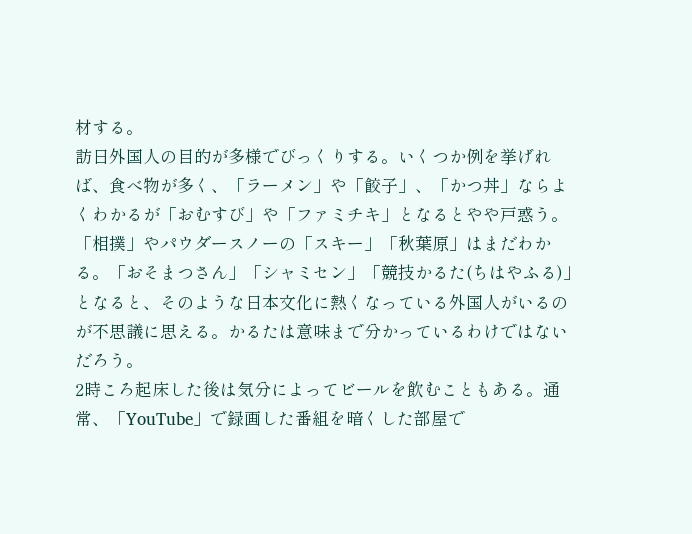材する。
訪日外国人の目的が多様でびっくりする。いくつか例を挙げれば、食べ物が多く、「ラーメン」や「餃子」、「かつ丼」ならよくわかるが「おむすび」や「ファミチキ」となるとやや戸惑う。「相撲」やパウダースノーの「スキー」「秋葉原」はまだわかる。「おそまつさん」「シャミセン」「競技かるた(ちはやふる)」となると、そのような日本文化に熱くなっている外国人がいるのが不思議に思える。かるたは意味まで分かっているわけではないだろう。
2時ころ起床した後は気分によってビールを飲むこともある。通常、「YouTube」で録画した番組を暗くした部屋で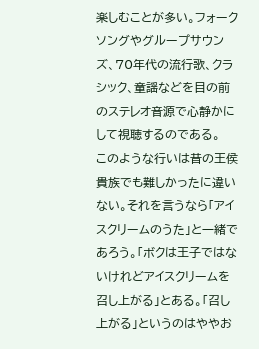楽しむことが多い。フォークソングやグループサウンズ、70年代の流行歌、クラシック、童謡などを目の前のステレオ音源で心静かにして視聴するのである。
このような行いは昔の王侯貴族でも難しかったに違いない。それを言うなら「アイスクリームのうた」と一緒であろう。「ボクは王子ではないけれどアイスクリームを召し上がる」とある。「召し上がる」というのはややお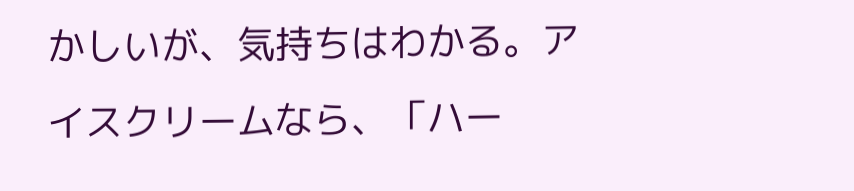かしいが、気持ちはわかる。アイスクリームなら、「ハー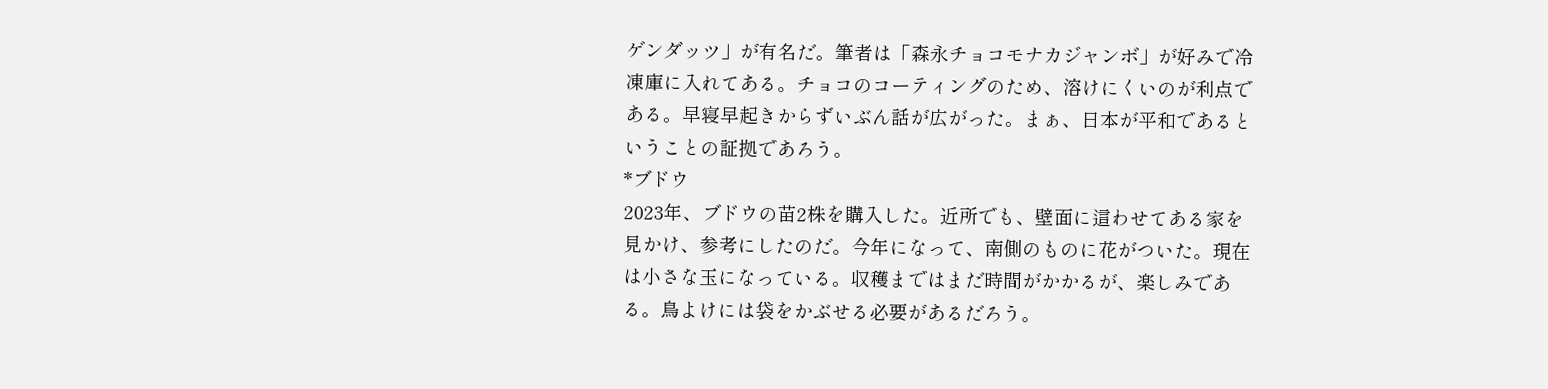ゲンダッツ」が有名だ。筆者は「森永チョコモナカジャンボ」が好みで冷凍庫に入れてある。チョコのコーティングのため、溶けにくいのが利点である。早寝早起きからずいぶん話が広がった。まぁ、日本が平和であるということの証拠であろう。
*ブドウ
2023年、ブドウの苗2株を購入した。近所でも、壁面に這わせてある家を見かけ、参考にしたのだ。今年になって、南側のものに花がついた。現在は小さな玉になっている。収穫まではまだ時間がかかるが、楽しみである。鳥よけには袋をかぶせる必要があるだろう。